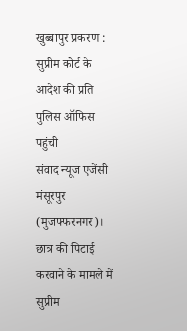खुब्बापुर प्रकरण : सुप्रीम कोर्ट के आदेश की प्रति पुलिस ऑफिस पहुंची
संवाद न्यूज एजेंसी
मंसूरपुर (मुजफ्फरनगर)। छात्र की पिटाई करवाने के मामले में सुप्रीम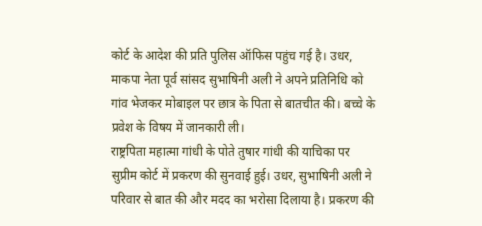कोर्ट के आदेश की प्रति पुलिस ऑफिस पहुंच गई है। उधर, माकपा नेता पूर्व सांसद सुभाषिनी अली ने अपने प्रतिनिधि को गांव भेजकर मोबाइल पर छात्र के पिता से बातचीत की। बच्चे के प्रवेश के विषय में जानकारी ली।
राष्ट्रपिता महात्मा गांधी के पोते तुषार गांधी की याचिका पर सुप्रीम कोर्ट में प्रकरण की सुनवाई हुई। उधर, सुभाषिनी अली ने परिवार से बात की और मदद का भरोसा दिलाया है। प्रकरण की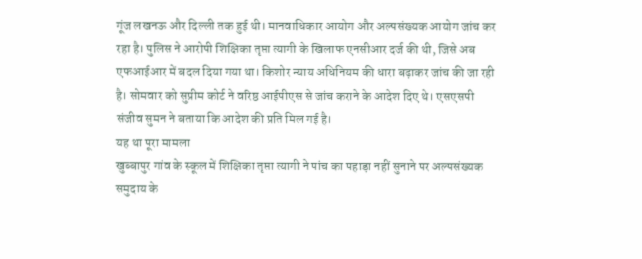गूंज लखनऊ और दिल्ली तक हुई थी। मानवाधिकार आयोग और अल्पसंख्यक आयोग जांच कर रहा है। पुलिस ने आरोपी शिक्षिका तृप्ता त्यागी के खिलाफ एनसीआर दर्ज की थी, जिसे अब एफआईआर में बदल दिया गया था। किशोर न्याय अधिनियम की धारा बढ़ाकर जांच की जा रही है। सोमवार को सुप्रीम कोर्ट ने वरिष्ठ आईपीएस से जांच कराने के आदेश दिए थे। एसएसपी संजीव सुमन ने बताया कि आदेश की प्रति मिल गई है।
यह था पूरा मामला
खुब्बापुर गांव के स्कूल में शिक्षिका तृप्ता त्यागी ने पांच का पहाड़ा नहीं सुनाने पर अल्पसंख्यक समुदाय के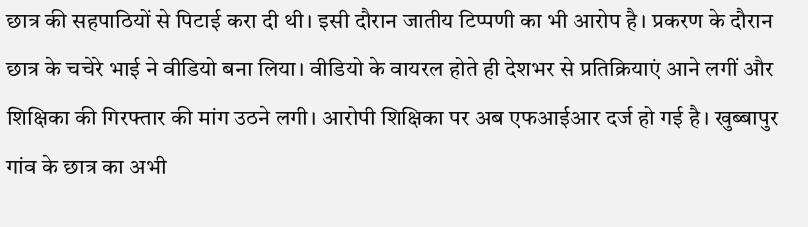छात्र की सहपाठियों से पिटाई करा दी थी। इसी दौरान जातीय टिप्पणी का भी आरोप है। प्रकरण के दौरान छात्र के चचेरे भाई ने वीडियो बना लिया। वीडियो के वायरल होते ही देशभर से प्रतिक्रियाएं आने लगीं और शिक्षिका की गिरफ्तार की मांग उठने लगी। आरोपी शिक्षिका पर अब एफआईआर दर्ज हो गई है। खुब्बापुर गांव के छात्र का अभी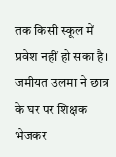तक किसी स्कूल में प्रवेश नहीं हो सका है। जमीयत उलमा ने छात्र के घर पर शिक्षक भेजकर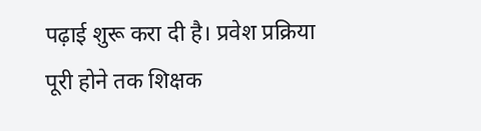पढ़ाई शुरू करा दी है। प्रवेश प्रक्रिया पूरी होने तक शिक्षक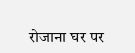रोजाना घर पर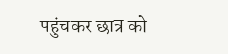पहुंचकर छात्र को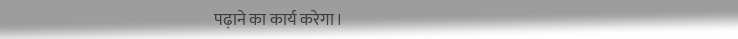पढ़ाने का कार्य करेगा।